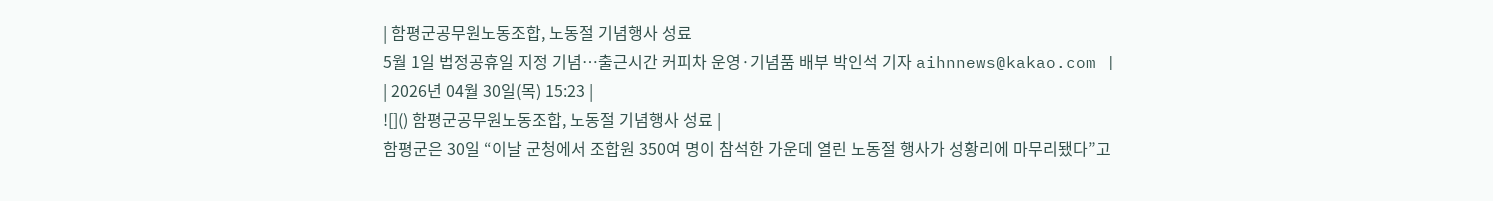| 함평군공무원노동조합, 노동절 기념행사 성료
5월 1일 법정공휴일 지정 기념…출근시간 커피차 운영·기념품 배부 박인석 기자 aihnnews@kakao.com |
| 2026년 04월 30일(목) 15:23 |
![]() 함평군공무원노동조합, 노동절 기념행사 성료 |
함평군은 30일 “이날 군청에서 조합원 350여 명이 참석한 가운데 열린 노동절 행사가 성황리에 마무리됐다”고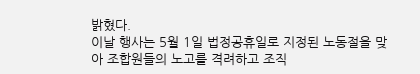밝혔다.
이날 행사는 5월 1일 법정공휴일로 지정된 노동절을 맞아 조합원들의 노고를 격려하고 조직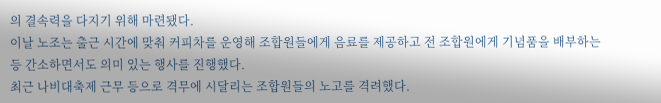의 결속력을 다지기 위해 마련됐다.
이날 노조는 출근 시간에 맞춰 커피차를 운영해 조합원들에게 음료를 제공하고 전 조합원에게 기념품을 배부하는 등 간소하면서도 의미 있는 행사를 진행했다.
최근 나비대축제 근무 등으로 격무에 시달리는 조합원들의 노고를 격려했다.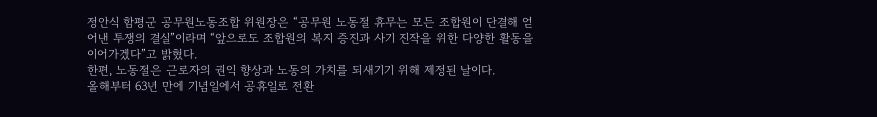정안식 함평군 공무원노동조합 위원장은 “공무원 노동절 휴무는 모든 조합원이 단결해 얻어낸 투쟁의 결실”이라며 “앞으로도 조합원의 복지 증진과 사기 진작을 위한 다양한 활동을 이어가겠다”고 밝혔다.
한편, 노동절은 근로자의 권익 향상과 노동의 가치를 되새기기 위해 제정된 날이다.
올해부터 63년 만에 기념일에서 공휴일로 전환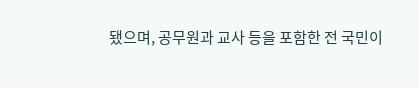됐으며, 공무원과 교사 등을 포함한 전 국민이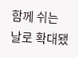함께 쉬는 날로 확대됐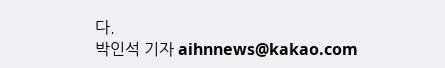다.
박인석 기자 aihnnews@kakao.com